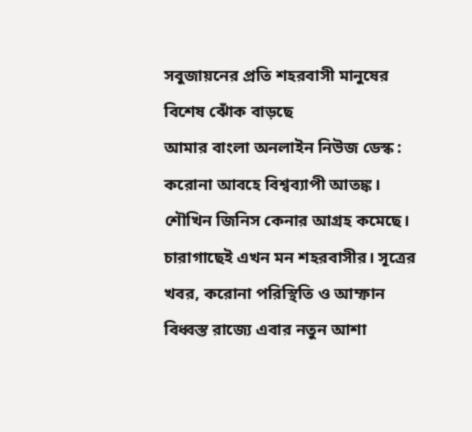সবুজায়নের প্রতি শহরবাসী মানুষের বিশেষ ঝোঁক বাড়ছে
আমার বাংলা অনলাইন নিউজ ডেস্ক : করোনা আবহে বিশ্বব্যাপী আতঙ্ক। শৌখিন জিনিস কেনার আগ্রহ কমেছে। চারাগাছেই এখন মন শহরবাসীর। সূত্রের খবর, করোনা পরিস্থিতি ও আম্ফান বিধ্বস্ত রাজ্যে এবার নতুন আশা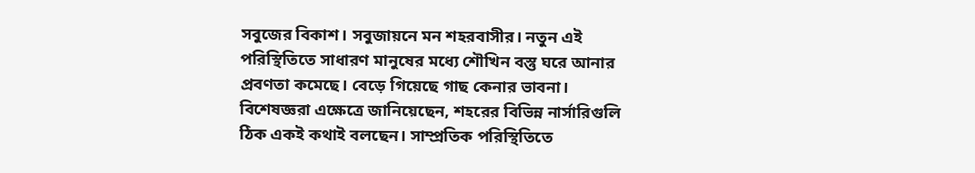সবুজের বিকাশ। সবুজায়নে মন শহরবাসীর। নতুন এই পরিস্থিতিতে সাধারণ মানুষের মধ্যে শৌখিন বস্তু ঘরে আনার প্রবণতা কমেছে। বেড়ে গিয়েছে গাছ কেনার ভাবনা। বিশেষজ্ঞরা এক্ষেত্রে জানিয়েছেন, শহরের বিভিন্ন নার্সারিগুলি ঠিক একই কথাই বলছেন। সাম্প্রতিক পরিস্থিতিতে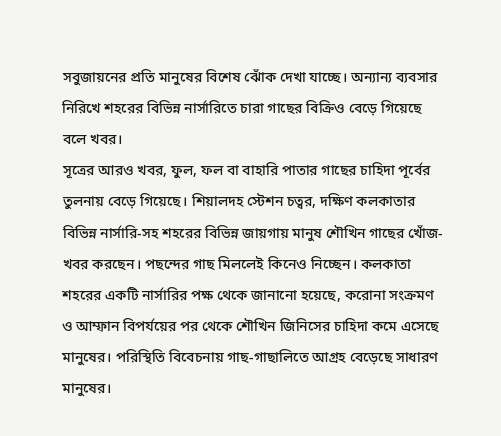সবুজায়নের প্রতি মানুষের বিশেষ ঝোঁক দেখা যাচ্ছে। অন্যান্য ব্যবসার নিরিখে শহরের বিভিন্ন নার্সারিতে চারা গাছের বিক্রিও বেড়ে গিয়েছে বলে খবর।
সূত্রের আরও খবর, ফুল, ফল বা বাহারি পাতার গাছের চাহিদা পূর্বের তুলনায় বেড়ে গিয়েছে। শিয়ালদহ স্টেশন চত্বর, দক্ষিণ কলকাতার বিভিন্ন নার্সারি-সহ শহরের বিভিন্ন জায়গায় মানুষ শৌখিন গাছের খোঁজ-খবর করছেন। পছন্দের গাছ মিললেই কিনেও নিচ্ছেন। কলকাতা শহরের একটি নার্সারির পক্ষ থেকে জানানো হয়েছে, করোনা সংক্রমণ ও আম্ফান বিপর্যয়ের পর থেকে শৌখিন জিনিসের চাহিদা কমে এসেছে মানুষের। পরিস্থিতি বিবেচনায় গাছ-গাছালিতে আগ্রহ বেড়েছে সাধারণ মানুষের।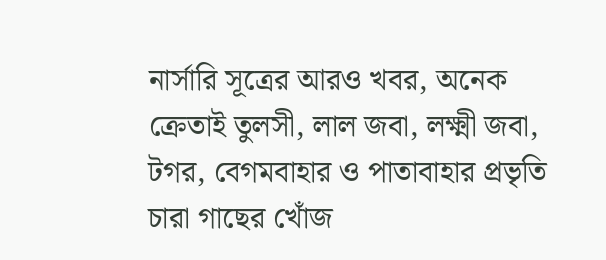নার্সারি সূত্রের আরও খবর, অনেক ক্রেতাই তুলসী, লাল জবা, লক্ষ্মী জবা, টগর, বেগমবাহার ও পাতাবাহার প্রভৃতি চারা গাছের খোঁজ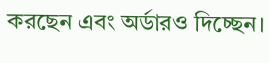করছেন এবং অর্ডারও দিচ্ছেন।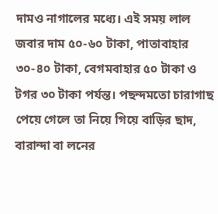দামও নাগালের মধ্যে। এই সময় লাল জবার দাম ৫০-৬০ টাকা, পাতাবাহার ৩০-৪০ টাকা, বেগমবাহার ৫০ টাকা ও টগর ৩০ টাকা পর্যন্ত। পছন্দমতো চারাগাছ পেয়ে গেলে তা নিয়ে গিয়ে বাড়ির ছাদ, বারান্দা বা লনের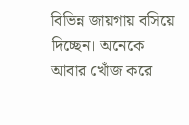বিভিন্ন জায়গায় বসিয়ে দিচ্ছেন। অনেকে আবার খোঁজ করে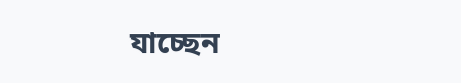যাচ্ছেন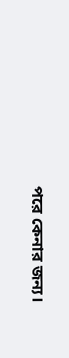পরে কেনার জন্য।